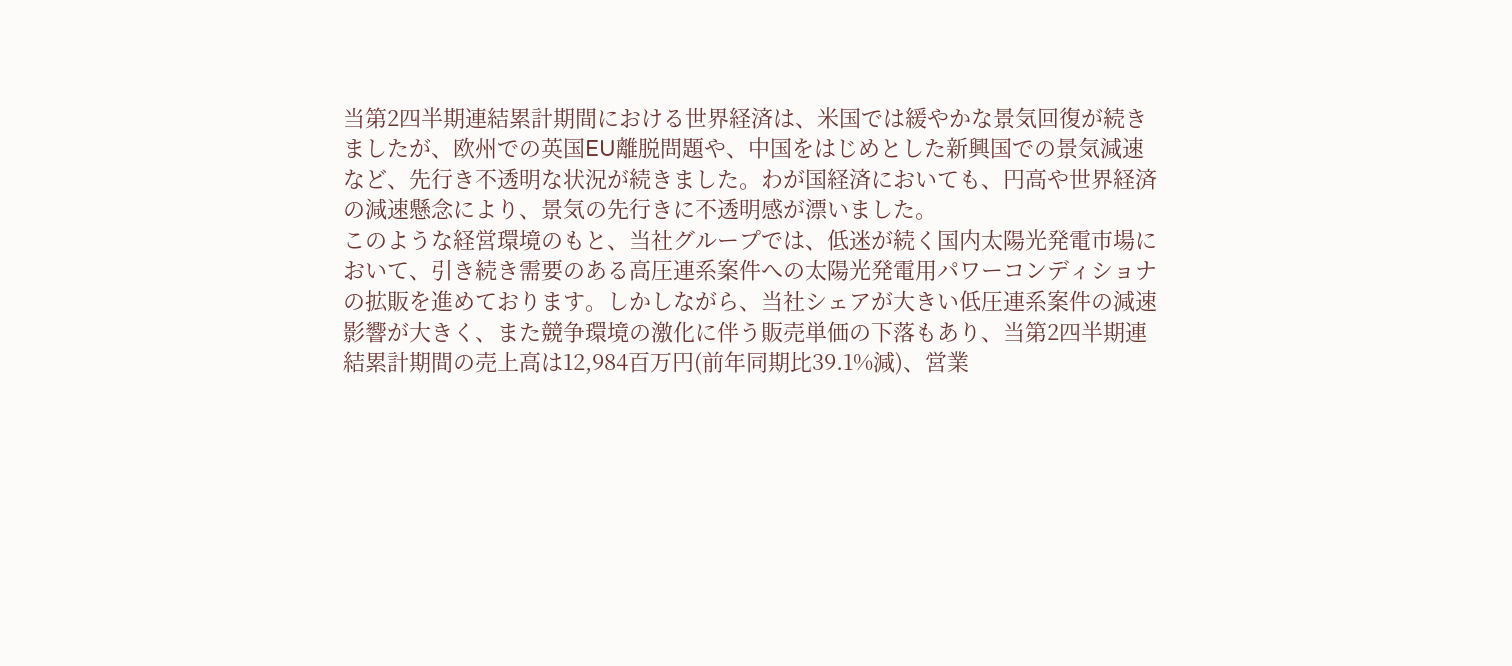当第2四半期連結累計期間における世界経済は、米国では緩やかな景気回復が続きましたが、欧州での英国EU離脱問題や、中国をはじめとした新興国での景気減速など、先行き不透明な状況が続きました。わが国経済においても、円高や世界経済の減速懸念により、景気の先行きに不透明感が漂いました。
このような経営環境のもと、当社グループでは、低迷が続く国内太陽光発電市場において、引き続き需要のある高圧連系案件への太陽光発電用パワーコンディショナの拡販を進めております。しかしながら、当社シェアが大きい低圧連系案件の減速影響が大きく、また競争環境の激化に伴う販売単価の下落もあり、当第2四半期連結累計期間の売上高は12,984百万円(前年同期比39.1%減)、営業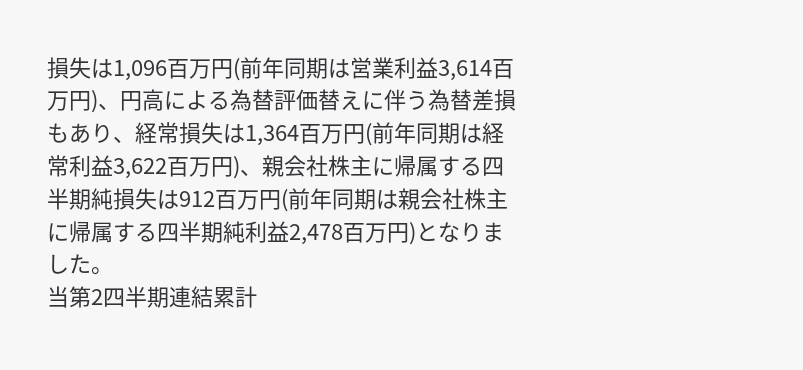損失は1,096百万円(前年同期は営業利益3,614百万円)、円高による為替評価替えに伴う為替差損もあり、経常損失は1,364百万円(前年同期は経常利益3,622百万円)、親会社株主に帰属する四半期純損失は912百万円(前年同期は親会社株主に帰属する四半期純利益2,478百万円)となりました。
当第2四半期連結累計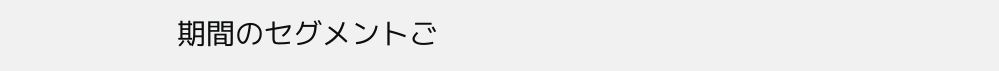期間のセグメントご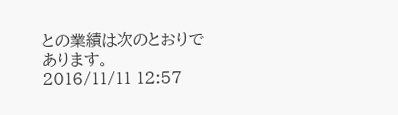との業績は次のとおりであります。
2016/11/11 12:57